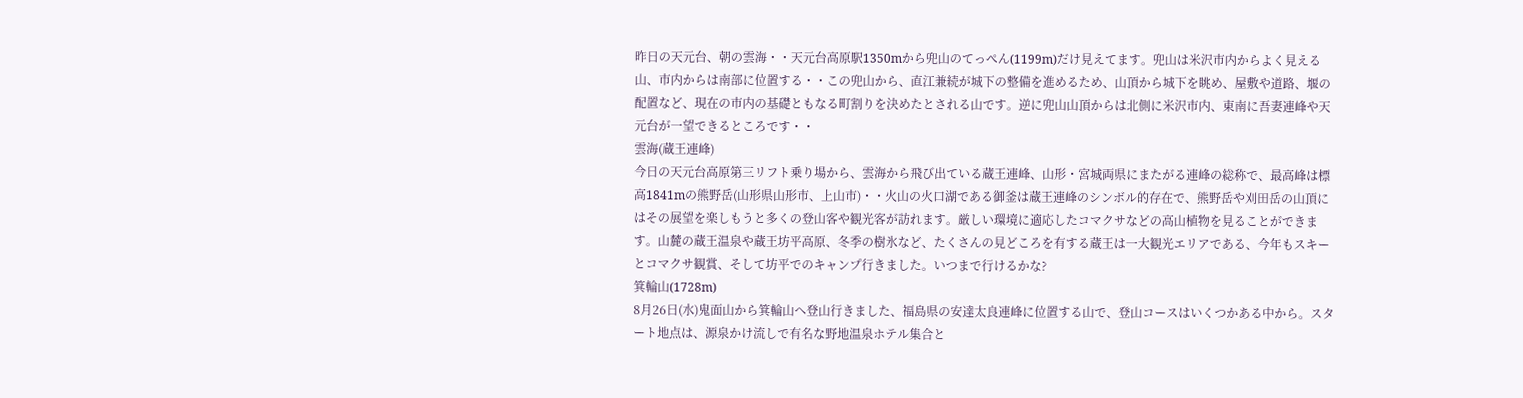昨日の天元台、朝の雲海・・天元台高原駅1350mから兜山のてっぺん(1199m)だけ見えてます。兜山は米沢市内からよく見える山、市内からは南部に位置する・・この兜山から、直江兼続が城下の整備を進めるため、山頂から城下を眺め、屋敷や道路、堰の配置など、現在の市内の基礎ともなる町割りを決めたとされる山です。逆に兜山山頂からは北側に米沢市内、東南に吾妻連峰や天元台が一望できるところです・・
雲海(蔵王連峰)
今日の天元台高原第三リフト乗り場から、雲海から飛び出ている蔵王連峰、山形・宮城両県にまたがる連峰の総称で、最高峰は標高1841mの熊野岳(山形県山形市、上山市)・・火山の火口湖である御釜は蔵王連峰のシンボル的存在で、熊野岳や刈田岳の山頂にはその展望を楽しもうと多くの登山客や観光客が訪れます。厳しい環境に適応したコマクサなどの高山植物を見ることができます。山麓の蔵王温泉や蔵王坊平高原、冬季の樹氷など、たくさんの見どころを有する蔵王は一大観光エリアである、今年もスキーとコマクサ観賞、そして坊平でのキャンプ行きました。いつまで行けるかな?
箕輪山(1728m)
8月26日(水)鬼面山から箕輪山へ登山行きました、福島県の安達太良連峰に位置する山で、登山コースはいくつかある中から。スタート地点は、源泉かけ流しで有名な野地温泉ホテル集合と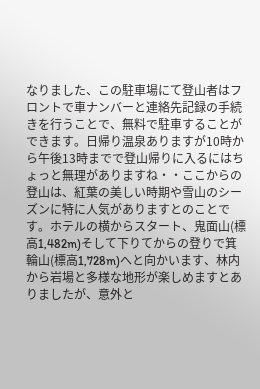なりました、この駐車場にて登山者はフロントで車ナンバーと連絡先記録の手続きを行うことで、無料で駐車することができます。日帰り温泉ありますが10時から午後13時までで登山帰りに入るにはちょっと無理がありますね・・ここからの登山は、紅葉の美しい時期や雪山のシーズンに特に人気がありますとのことです。ホテルの横からスタート、鬼面山(標高1,482m)そして下りてからの登りで箕輪山(標高1,728m)へと向かいます、林内から岩場と多様な地形が楽しめますとありましたが、意外と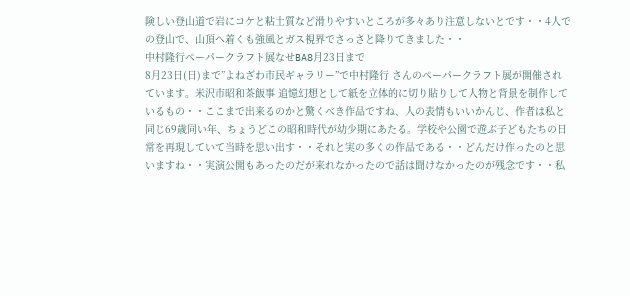険しい登山道で岩にコケと粘土質など滑りやすいところが多々あり注意しないとです・・4人での登山で、山頂へ着くも強風とガス視界でさっさと降りてきました・・
中村隆行ペーパークラフト展なせBA8月23日まで
8月23日(日)まで”よねざわ市民ギャラリー”で中村隆行 さんのペーパークラフト展が開催されています。米沢市昭和茶飯事 追憶幻想として紙を立体的に切り貼りして人物と背景を制作しているもの・・ここまで出来るのかと驚くべき作品ですね、人の表情もいいかんじ、作者は私と同じ69歳同い年、ちょうどこの昭和時代が幼少期にあたる。学校や公園で遊ぶ子どもたちの日常を再現していて当時を思い出す・・それと実の多くの作品である・・どんだけ作ったのと思いますね・・実演公開もあったのだが来れなかったので話は聞けなかったのが残念です・・私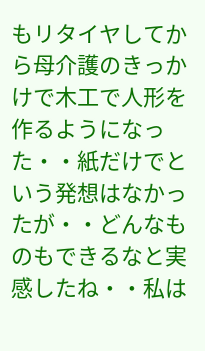もリタイヤしてから母介護のきっかけで木工で人形を作るようになった・・紙だけでという発想はなかったが・・どんなものもできるなと実感したね・・私は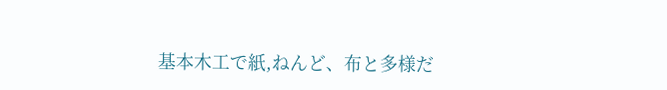基本木工で紙,ねんど、布と多様だ